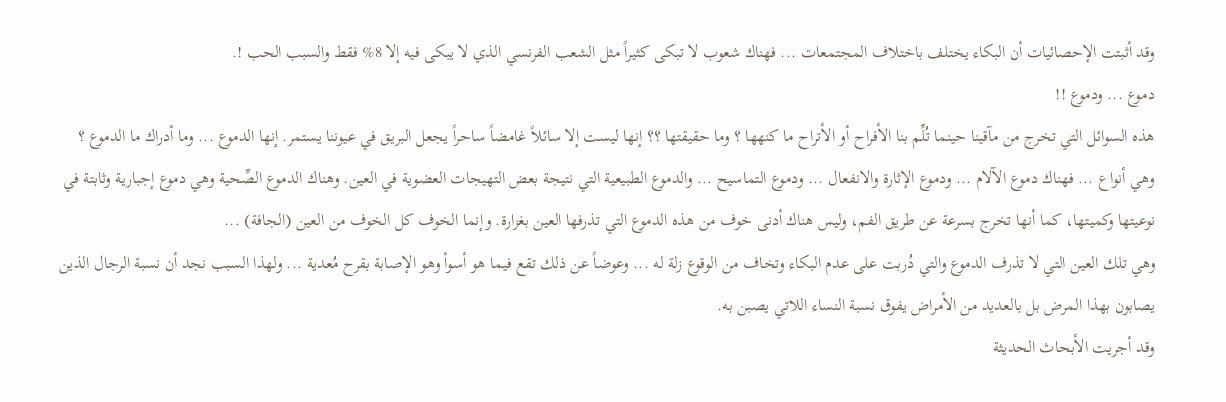وقد أثبتت الإحصائيات أن البكاء يختلف باختلاف المجتمعات ... فهناك شعوب لا تبكى كثيراً مثل الشعب الفرنسي الذي لا يبكى فيه إلا 8% فقط والسبب الحب !.
دموع ... ودموع !!
هذه السوائل التي تخرج من مآقينا حينما تُلِّم بنا الأفراح أو الأتراح ما كنهها ؟ وما حقيقتها ؟؟ إنها ليست إلا سائلاً غامضاً ساحراً يجعل البريق في عيوننا يستمر. إنها الدموع ... وما أدراك ما الدموع ؟
وهي أنواع ... فهناك دموع الآلام ... ودموع الإثارة والانفعال ... ودموع التماسيح ... والدموع الطبيعية التي نتيجة بعض التهيجات العضوية في العين. وهناك الدموع الصِّحية وهي دموع إجبارية وثابتة في نوعيتها وكميتها، كما أنها تخرج بسرعة عن طريق الفم، وليس هناك أدنى خوف من هذه الدموع التي تذرفها العين بغزارة. وإنما الخوف كل الخوف من العين (الجافة) ...
وهي تلك العين التي لا تذرف الدموع والتي دُربت على عدم البكاء وتخاف من الوقوع زلة له ... وعوضاً عن ذلك تقع فيما هو أسوأ وهو الإصابة بقرح مُعدية ... ولهذا السبب نجد أن نسبة الرجال الذين يصابون بهذا المرض بل بالعديد من الأمراض يفوق نسبة النساء اللاتي يصبن به.
وقد أجريت الأبحاث الحديثة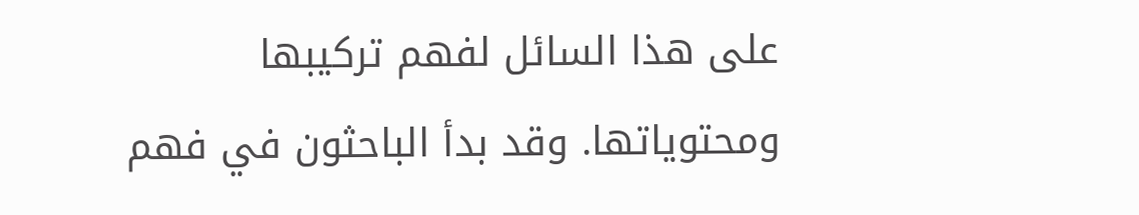على هذا السائل لفهم تركيبها ومحتوياتها. وقد بدأ الباحثون في فهم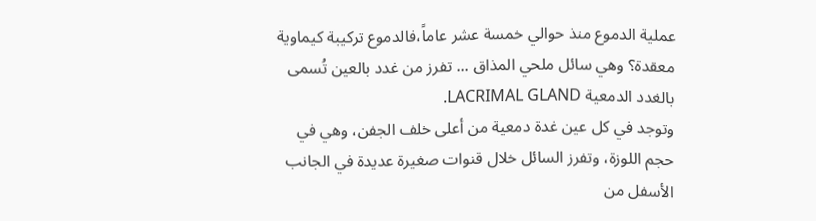عملية الدموع منذ حوالي خمسة عشر عاماً،فالدموع تركيبة كيماوية معقدة؟ وهي سائل ملحي المذاق ... تفرز من غدد بالعين تُسمى بالغدد الدمعية LACRIMAL GLAND.
وتوجد في كل عين غدة دمعية من أعلى خلف الجفن، وهي في حجم اللوزة، وتفرز السائل خلال قنوات صغيرة عديدة في الجانب الأسفل من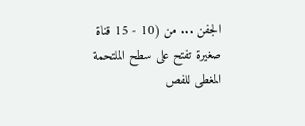الجفن ... من (10 - 15 قناة صغيرة تفتح على سطح الملتحمة المغطى للفص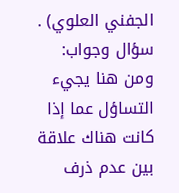الجفني العلوي) .
سؤال وجواب:
ومن هنا يجيء التساؤل عما إذا كانت هناك علاقة بين عدم ذرف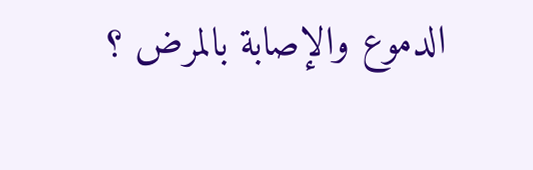الدموع والإصابة بالمرض ؟